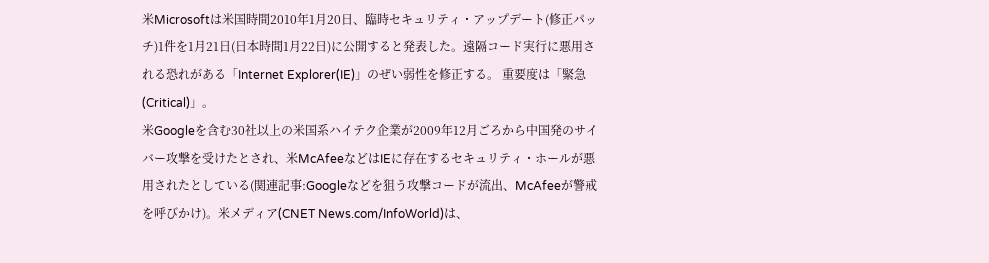米Microsoftは米国時間2010年1月20日、臨時セキュリティ・アップデート(修正パッチ)1件を1月21日(日本時間1月22日)に公開すると発表した。遠隔コード実行に悪用される恐れがある「Internet Explorer(IE)」のぜい弱性を修正する。 重要度は「緊急(Critical)」。
米Googleを含む30社以上の米国系ハイテク企業が2009年12月ごろから中国発のサイバー攻撃を受けたとされ、米McAfeeなどはIEに存在するセキュリティ・ホールが悪用されたとしている(関連記事:Googleなどを狙う攻撃コードが流出、McAfeeが警戒を呼びかけ)。米メディア(CNET News.com/InfoWorld)は、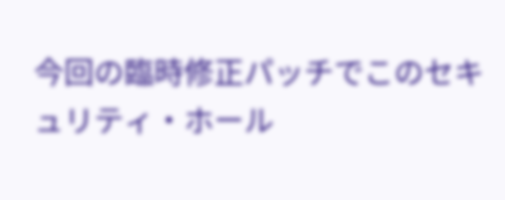今回の臨時修正パッチでこのセキュリティ・ホール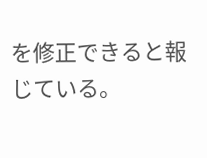を修正できると報じている。